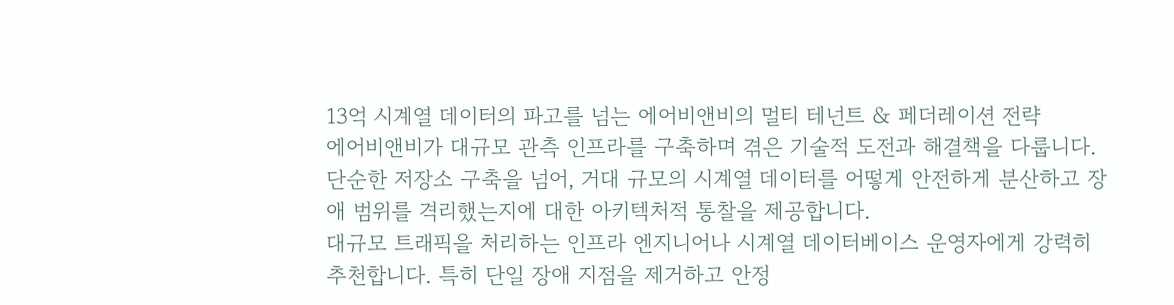13억 시계열 데이터의 파고를 넘는 에어비앤비의 멀티 테넌트 & 페더레이션 전략
에어비앤비가 대규모 관측 인프라를 구축하며 겪은 기술적 도전과 해결책을 다룹니다. 단순한 저장소 구축을 넘어, 거대 규모의 시계열 데이터를 어떻게 안전하게 분산하고 장애 범위를 격리했는지에 대한 아키텍처적 통찰을 제공합니다.
대규모 트래픽을 처리하는 인프라 엔지니어나 시계열 데이터베이스 운영자에게 강력히 추천합니다. 특히 단일 장애 지점을 제거하고 안정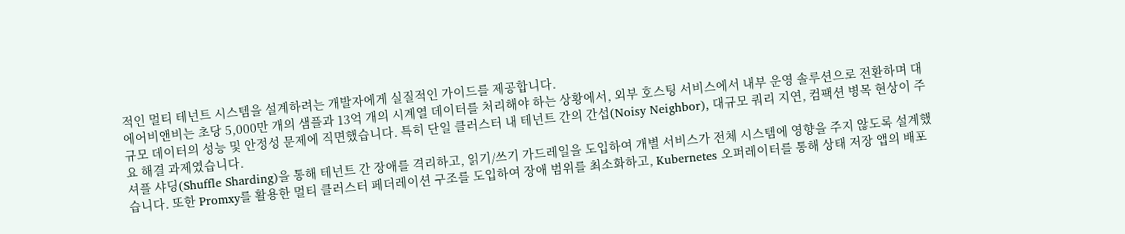적인 멀티 테넌트 시스템을 설계하려는 개발자에게 실질적인 가이드를 제공합니다.
에어비앤비는 초당 5,000만 개의 샘플과 13억 개의 시계열 데이터를 처리해야 하는 상황에서, 외부 호스팅 서비스에서 내부 운영 솔루션으로 전환하며 대규모 데이터의 성능 및 안정성 문제에 직면했습니다. 특히 단일 클러스터 내 테넌트 간의 간섭(Noisy Neighbor), 대규모 쿼리 지연, 컴팩션 병목 현상이 주요 해결 과제였습니다.
셔플 샤딩(Shuffle Sharding)을 통해 테넌트 간 장애를 격리하고, 읽기/쓰기 가드레일을 도입하여 개별 서비스가 전체 시스템에 영향을 주지 않도록 설계했습니다. 또한 Promxy를 활용한 멀티 클러스터 페더레이션 구조를 도입하여 장애 범위를 최소화하고, Kubernetes 오퍼레이터를 통해 상태 저장 앱의 배포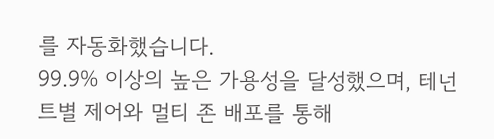를 자동화했습니다.
99.9% 이상의 높은 가용성을 달성했으며, 테넌트별 제어와 멀티 존 배포를 통해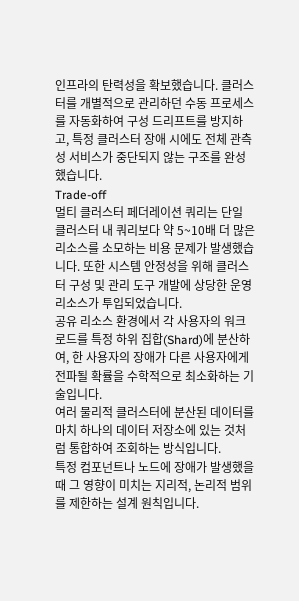인프라의 탄력성을 확보했습니다. 클러스터를 개별적으로 관리하던 수동 프로세스를 자동화하여 구성 드리프트를 방지하고, 특정 클러스터 장애 시에도 전체 관측성 서비스가 중단되지 않는 구조를 완성했습니다.
Trade-off
멀티 클러스터 페더레이션 쿼리는 단일 클러스터 내 쿼리보다 약 5~10배 더 많은 리소스를 소모하는 비용 문제가 발생했습니다. 또한 시스템 안정성을 위해 클러스터 구성 및 관리 도구 개발에 상당한 운영 리소스가 투입되었습니다.
공유 리소스 환경에서 각 사용자의 워크로드를 특정 하위 집합(Shard)에 분산하여, 한 사용자의 장애가 다른 사용자에게 전파될 확률을 수학적으로 최소화하는 기술입니다.
여러 물리적 클러스터에 분산된 데이터를 마치 하나의 데이터 저장소에 있는 것처럼 통합하여 조회하는 방식입니다.
특정 컴포넌트나 노드에 장애가 발생했을 때 그 영향이 미치는 지리적, 논리적 범위를 제한하는 설계 원칙입니다.